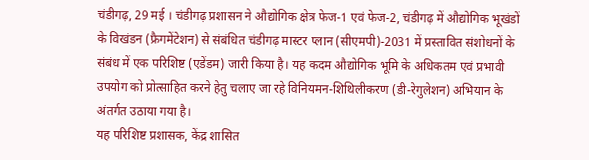चंडीगढ़, 29 मई । चंडीगढ़ प्रशासन ने औद्योगिक क्षेत्र फेज-1 एवं फेज-2, चंडीगढ़ में औद्योगिक भूखंडों के विखंडन (फ्रैगमेंटेशन) से संबंधित चंडीगढ़ मास्टर प्लान (सीएमपी)-2031 में प्रस्तावित संशोधनों के संबंध में एक परिशिष्ट (एडेंडम) जारी किया है। यह कदम औद्योगिक भूमि के अधिकतम एवं प्रभावी उपयोग को प्रोत्साहित करने हेतु चलाए जा रहे विनियमन-शिथिलीकरण (डी-रेगुलेशन) अभियान के अंतर्गत उठाया गया है।
यह परिशिष्ट प्रशासक, केंद्र शासित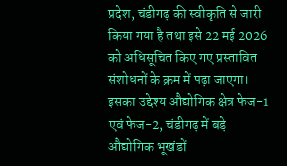प्रदेश, चंडीगढ़ की स्वीकृति से जारी किया गया है तथा इसे 22 मई 2026 को अधिसूचित किए गए प्रस्तावित संशोधनों के क्रम में पढ़ा जाएगा। इसका उद्देश्य औद्योगिक क्षेत्र फेज-1 एवं फेज-2, चंडीगढ़ में बड़े औद्योगिक भूखंडों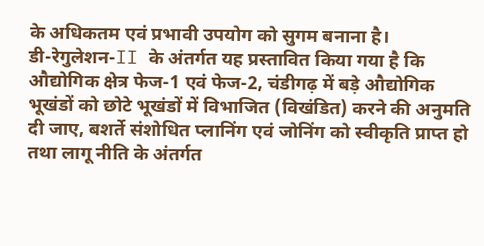के अधिकतम एवं प्रभावी उपयोग को सुगम बनाना है।
डी-रेगुलेशन-II के अंतर्गत यह प्रस्तावित किया गया है कि औद्योगिक क्षेत्र फेज-1 एवं फेज-2, चंडीगढ़ में बड़े औद्योगिक भूखंडों को छोटे भूखंडों में विभाजित (विखंडित) करने की अनुमति दी जाए, बशर्ते संशोधित प्लानिंग एवं जोनिंग को स्वीकृति प्राप्त हो तथा लागू नीति के अंतर्गत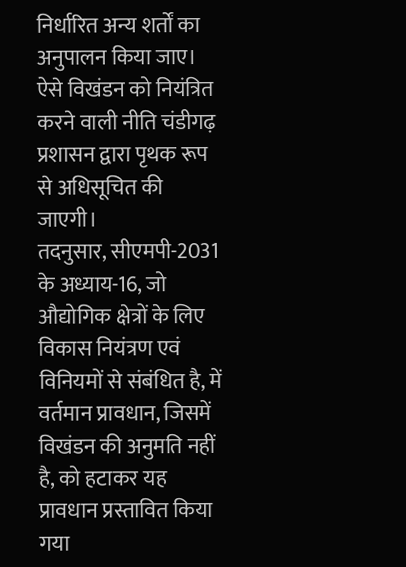निर्धारित अन्य शर्तों का अनुपालन किया जाए। ऐसे विखंडन को नियंत्रित करने वाली नीति चंडीगढ़ प्रशासन द्वारा पृथक रूप से अधिसूचित की जाएगी।
तदनुसार, सीएमपी-2031 के अध्याय-16, जो औद्योगिक क्षेत्रों के लिए विकास नियंत्रण एवं विनियमों से संबंधित है, में वर्तमान प्रावधान, जिसमें विखंडन की अनुमति नहीं है, को हटाकर यह प्रावधान प्रस्तावित किया गया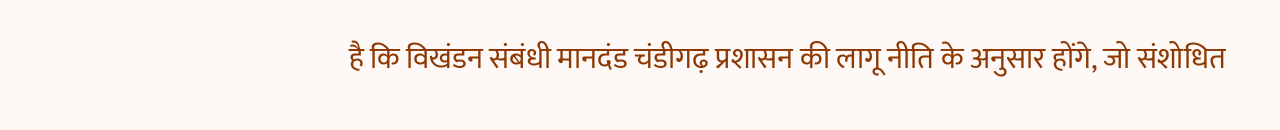है कि विखंडन संबंधी मानदंड चंडीगढ़ प्रशासन की लागू नीति के अनुसार होंगे, जो संशोधित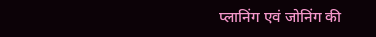प्लानिंग एवं जोनिंग की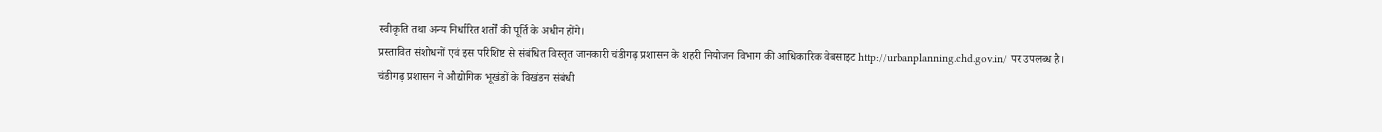स्वीकृति तथा अन्य निर्धारित शर्तों की पूर्ति के अधीन होंगे।
प्रस्तावित संशोधनों एवं इस परिशिष्ट से संबंधित विस्तृत जानकारी चंडीगढ़ प्रशासन के शहरी नियोजन विभाग की आधिकारिक वेबसाइट http://urbanplanning.chd.gov.in/ पर उपलब्ध है।
चंडीगढ़ प्रशासन ने औद्योगिक भूखंडों के विखंडन संबंधी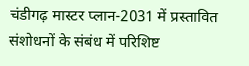चंडीगढ़ मास्टर प्लान-2031 में प्रस्तावित संशोधनों के संबंध में परिशिष्ट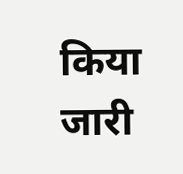किया जारी